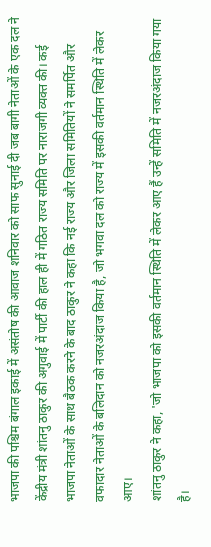भाजपा की पश्चिम बंगाल इकाई में असंतोष की आवाज शनिवार को साफ सुनाई दी जब बागी नेताओं के एक दल ने केंद्रीय मंत्री शांतनु ठाकुर की अगुवाई में पार्टी की हाल ही में गठित राज्य समिति पर नाराजगी व्यक्त की। कई भाजपा नेताओं के साथ बैठक करने के बाद ठाकुर ने कहा कि नई राज्य और जिला समितियों ने समर्पित और वफादार नेताओं के बलिदान को नजरअंदाज किया है, जो भगवा दल को राज्य में इसकी वर्तमान स्थिति में लेकर आए।
शांतनु ठाकुर ने कहा, 'जो भाजपा को इसकी वर्तमान स्थिति में लेकर आए हैं उन्हें समिति में नजरअंदाज किया गया है।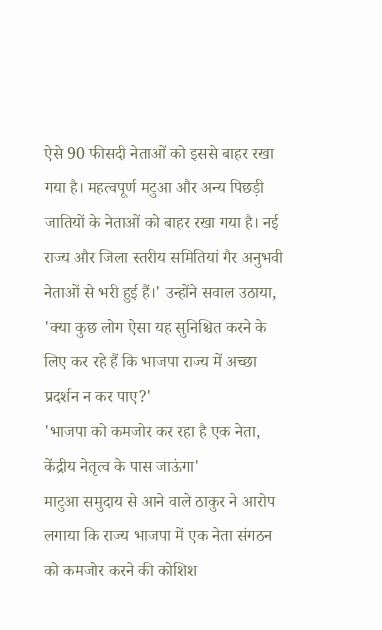ऐसे 90 फीसदी नेताओं को इससे बाहर रखा गया है। महत्वपूर्ण मटुआ और अन्य पिछड़ी जातियों के नेताओं को बाहर रखा गया है। नई राज्य और जिला स्तरीय समितियां गैर अनुभवी नेताओं से भरी हुई हैं।' उन्होंने सवाल उठाया, 'क्या कुछ लोग ऐसा यह सुनिश्चित करने के लिए कर रहे हैं कि भाजपा राज्य में अच्छा प्रदर्शन न कर पाए?'
'भाजपा को कमजोर कर रहा है एक नेता, केंद्रीय नेतृत्व के पास जाऊंगा'
माटुआ समुदाय से आने वाले ठाकुर ने आरोप लगाया कि राज्य भाजपा में एक नेता संगठन को कमजोर करने की कोशिश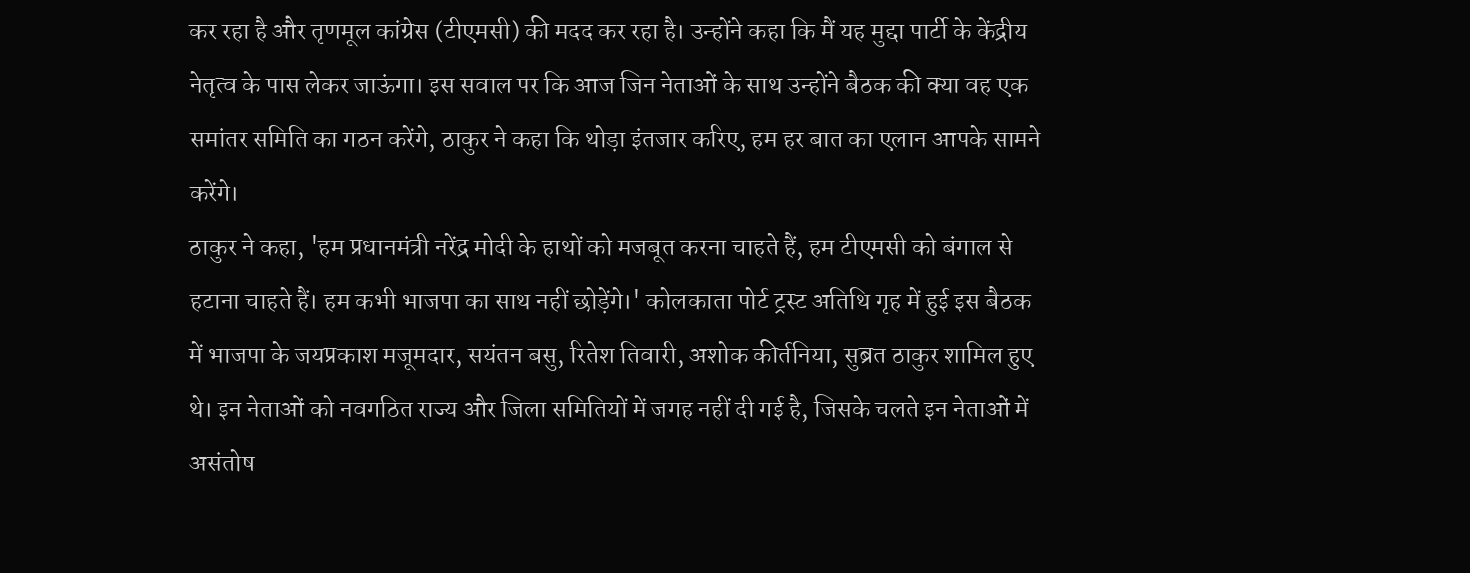कर रहा है और तृणमूल कांग्रेस (टीएमसी) की मदद कर रहा है। उन्होंने कहा कि मैं यह मुद्दा पार्टी के केंद्रीय नेतृत्व के पास लेकर जाऊंगा। इस सवाल पर कि आज जिन नेताओं के साथ उन्होंने बैठक की क्या वह एक समांतर समिति का गठन करेंगे, ठाकुर ने कहा कि थोड़ा इंतजार करिए, हम हर बात का एलान आपके सामने करेंगे।
ठाकुर ने कहा, 'हम प्रधानमंत्री नरेंद्र मोदी के हाथों को मजबूत करना चाहते हैं, हम टीएमसी को बंगाल से हटाना चाहते हैं। हम कभी भाजपा का साथ नहीं छोड़ेंगे।' कोलकाता पोर्ट ट्रस्ट अतिथि गृह में हुई इस बैठक में भाजपा के जयप्रकाश मजूमदार, सयंतन बसु, रितेश तिवारी, अशोक कीर्तनिया, सुब्रत ठाकुर शामिल हुए थे। इन नेताओं को नवगठित राज्य और जिला समितियों में जगह नहीं दी गई है, जिसके चलते इन नेताओं में असंतोष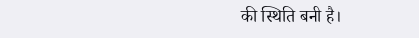की स्थिति बनी है।